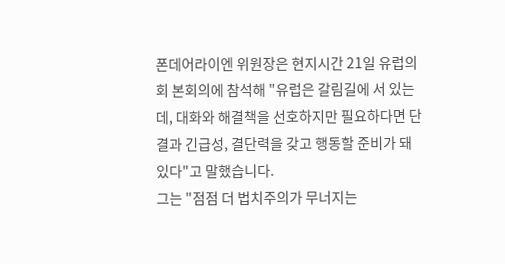폰데어라이엔 위원장은 현지시간 21일 유럽의회 본회의에 참석해 "유럽은 갈림길에 서 있는데, 대화와 해결책을 선호하지만 필요하다면 단결과 긴급성, 결단력을 갖고 행동할 준비가 돼 있다"고 말했습니다.
그는 "점점 더 법치주의가 무너지는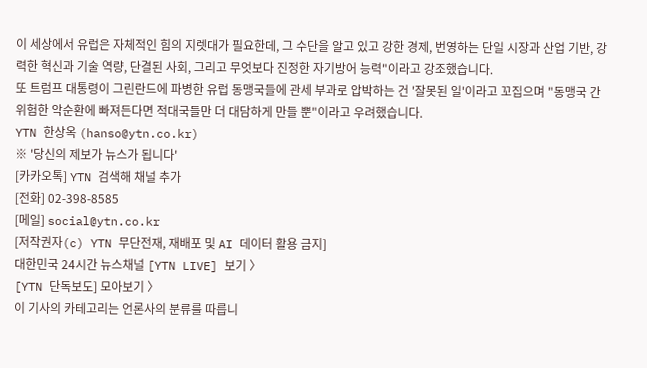이 세상에서 유럽은 자체적인 힘의 지렛대가 필요한데, 그 수단을 알고 있고 강한 경제, 번영하는 단일 시장과 산업 기반, 강력한 혁신과 기술 역량, 단결된 사회, 그리고 무엇보다 진정한 자기방어 능력"이라고 강조했습니다.
또 트럼프 대통령이 그린란드에 파병한 유럽 동맹국들에 관세 부과로 압박하는 건 '잘못된 일'이라고 꼬집으며 "동맹국 간 위험한 악순환에 빠져든다면 적대국들만 더 대담하게 만들 뿐"이라고 우려했습니다.
YTN 한상옥 (hanso@ytn.co.kr)
※ '당신의 제보가 뉴스가 됩니다'
[카카오톡] YTN 검색해 채널 추가
[전화] 02-398-8585
[메일] social@ytn.co.kr
[저작권자(c) YTN 무단전재, 재배포 및 AI 데이터 활용 금지]
대한민국 24시간 뉴스채널 [YTN LIVE] 보기 〉
[YTN 단독보도] 모아보기 〉
이 기사의 카테고리는 언론사의 분류를 따릅니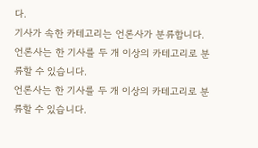다.
기사가 속한 카테고리는 언론사가 분류합니다.
언론사는 한 기사를 두 개 이상의 카테고리로 분류할 수 있습니다.
언론사는 한 기사를 두 개 이상의 카테고리로 분류할 수 있습니다.